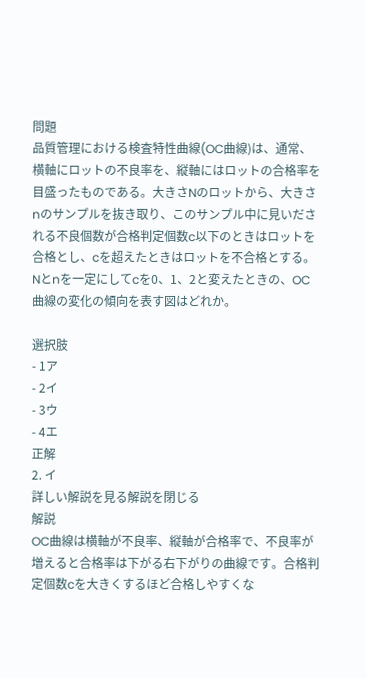問題
品質管理における検査特性曲線(OC曲線)は、通常、横軸にロットの不良率を、縦軸にはロットの合格率を目盛ったものである。大きさNのロットから、大きさnのサンプルを抜き取り、このサンプル中に見いだされる不良個数が合格判定個数c以下のときはロットを合格とし、cを超えたときはロットを不合格とする。Nとnを一定にしてcを0、1、2と変えたときの、OC曲線の変化の傾向を表す図はどれか。

選択肢
- 1ア
- 2イ
- 3ウ
- 4エ
正解
2. イ
詳しい解説を見る解説を閉じる
解説
OC曲線は横軸が不良率、縦軸が合格率で、不良率が増えると合格率は下がる右下がりの曲線です。合格判定個数cを大きくするほど合格しやすくな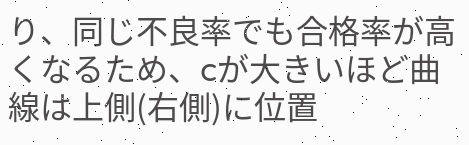り、同じ不良率でも合格率が高くなるため、cが大きいほど曲線は上側(右側)に位置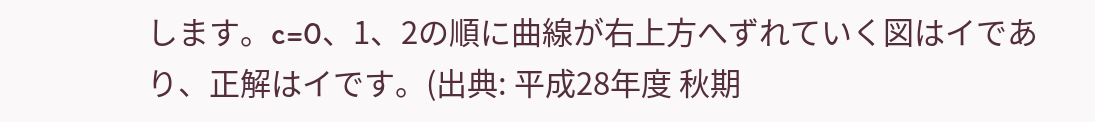します。c=0、1、2の順に曲線が右上方へずれていく図はイであり、正解はイです。(出典: 平成28年度 秋期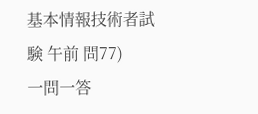基本情報技術者試験 午前 問77)
一問一答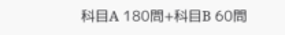科目A 180問+科目B 60問